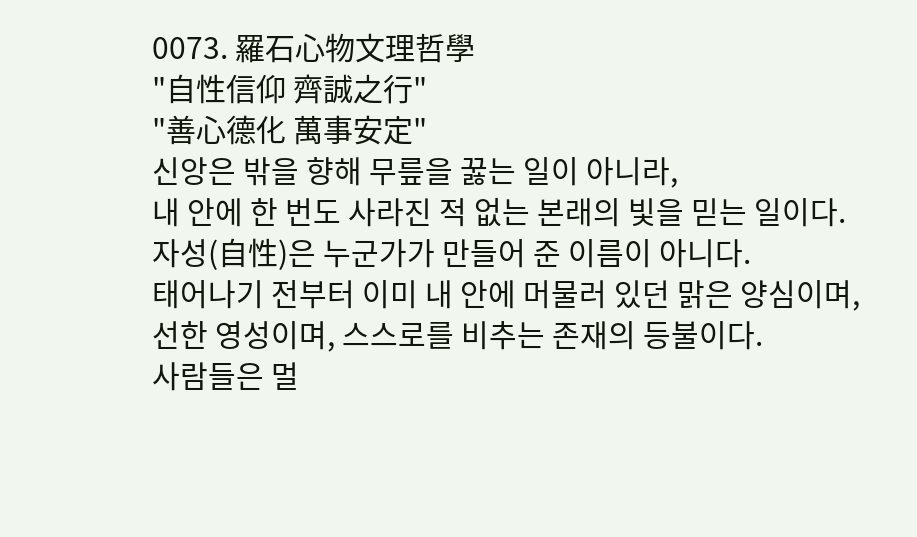0073. 羅石心物文理哲學
"自性信仰 齊誠之行"
"善心德化 萬事安定"
신앙은 밖을 향해 무릎을 꿇는 일이 아니라,
내 안에 한 번도 사라진 적 없는 본래의 빛을 믿는 일이다.
자성(自性)은 누군가가 만들어 준 이름이 아니다.
태어나기 전부터 이미 내 안에 머물러 있던 맑은 양심이며,
선한 영성이며, 스스로를 비추는 존재의 등불이다.
사람들은 멀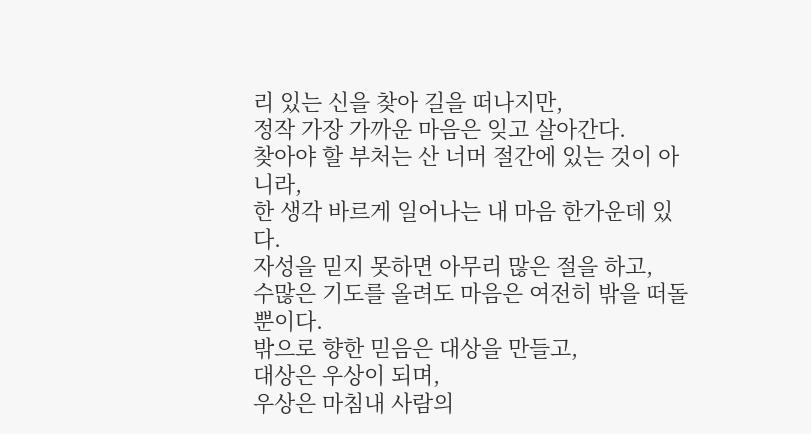리 있는 신을 찾아 길을 떠나지만,
정작 가장 가까운 마음은 잊고 살아간다.
찾아야 할 부처는 산 너머 절간에 있는 것이 아니라,
한 생각 바르게 일어나는 내 마음 한가운데 있다.
자성을 믿지 못하면 아무리 많은 절을 하고,
수많은 기도를 올려도 마음은 여전히 밖을 떠돌 뿐이다.
밖으로 향한 믿음은 대상을 만들고,
대상은 우상이 되며,
우상은 마침내 사람의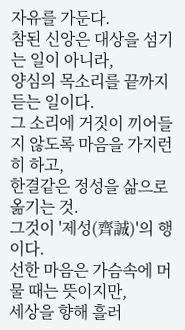자유를 가둔다.
참된 신앙은 대상을 섬기는 일이 아니라,
양심의 목소리를 끝까지 듣는 일이다.
그 소리에 거짓이 끼어들지 않도록 마음을 가지런히 하고,
한결같은 정성을 삶으로 옮기는 것.
그것이 '제성(齊誠)'의 행이다.
선한 마음은 가슴속에 머물 때는 뜻이지만,
세상을 향해 흘러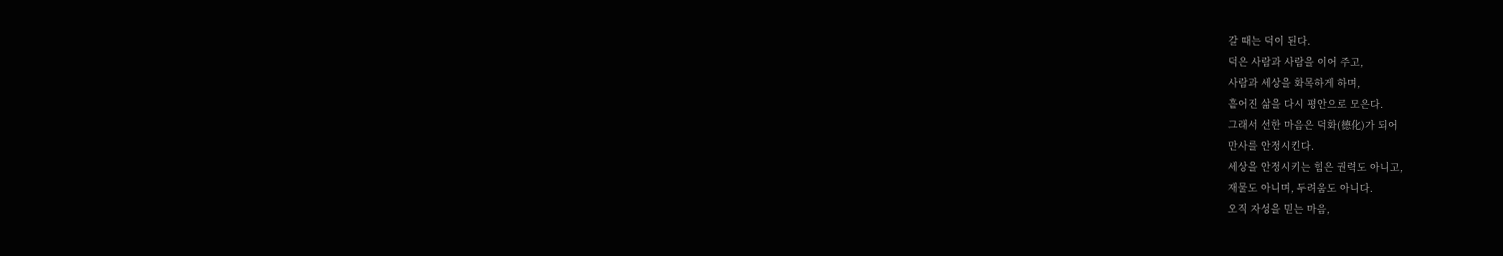갈 때는 덕이 된다.
덕은 사람과 사람을 이어 주고,
사람과 세상을 화목하게 하며,
흩어진 삶을 다시 평안으로 모은다.
그래서 선한 마음은 덕화(德化)가 되어
만사를 안정시킨다.
세상을 안정시키는 힘은 권력도 아니고,
재물도 아니며, 두려움도 아니다.
오직 자성을 믿는 마음,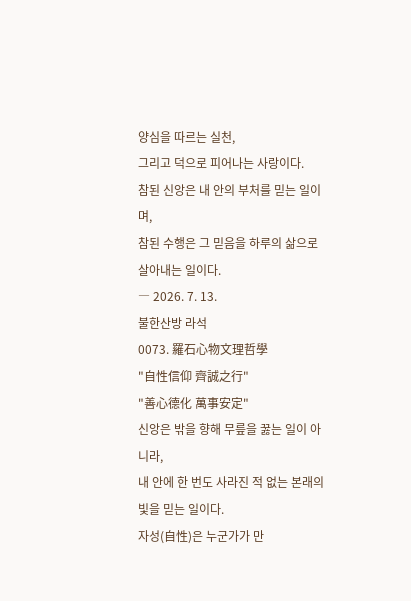양심을 따르는 실천,
그리고 덕으로 피어나는 사랑이다.
참된 신앙은 내 안의 부처를 믿는 일이며,
참된 수행은 그 믿음을 하루의 삶으로 살아내는 일이다.
― 2026. 7. 13.
불한산방 라석
0073. 羅石心物文理哲學
"自性信仰 齊誠之行"
"善心德化 萬事安定"
신앙은 밖을 향해 무릎을 꿇는 일이 아니라,
내 안에 한 번도 사라진 적 없는 본래의 빛을 믿는 일이다.
자성(自性)은 누군가가 만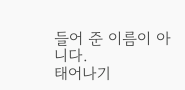들어 준 이름이 아니다.
태어나기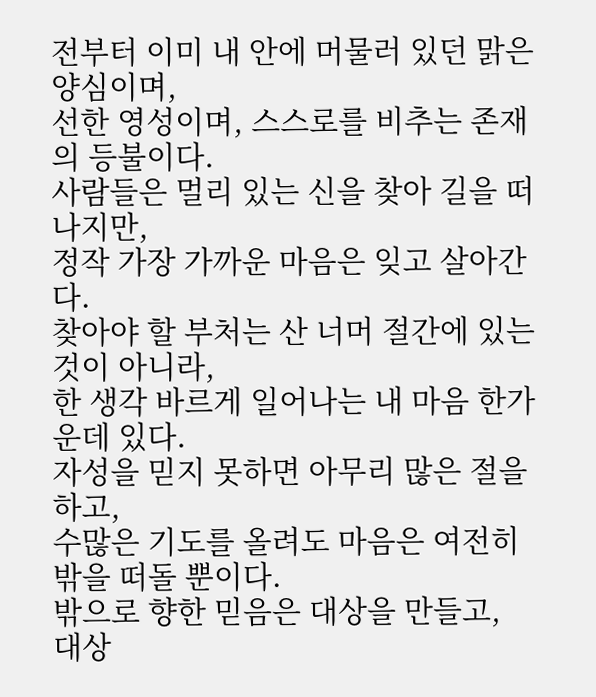전부터 이미 내 안에 머물러 있던 맑은 양심이며,
선한 영성이며, 스스로를 비추는 존재의 등불이다.
사람들은 멀리 있는 신을 찾아 길을 떠나지만,
정작 가장 가까운 마음은 잊고 살아간다.
찾아야 할 부처는 산 너머 절간에 있는 것이 아니라,
한 생각 바르게 일어나는 내 마음 한가운데 있다.
자성을 믿지 못하면 아무리 많은 절을 하고,
수많은 기도를 올려도 마음은 여전히 밖을 떠돌 뿐이다.
밖으로 향한 믿음은 대상을 만들고,
대상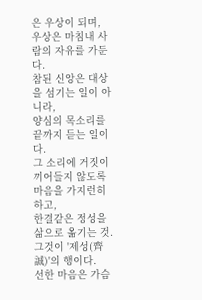은 우상이 되며,
우상은 마침내 사람의 자유를 가둔다.
참된 신앙은 대상을 섬기는 일이 아니라,
양심의 목소리를 끝까지 듣는 일이다.
그 소리에 거짓이 끼어들지 않도록 마음을 가지런히 하고,
한결같은 정성을 삶으로 옮기는 것.
그것이 '제성(齊誠)'의 행이다.
선한 마음은 가슴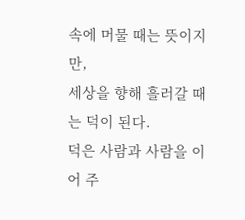속에 머물 때는 뜻이지만,
세상을 향해 흘러갈 때는 덕이 된다.
덕은 사람과 사람을 이어 주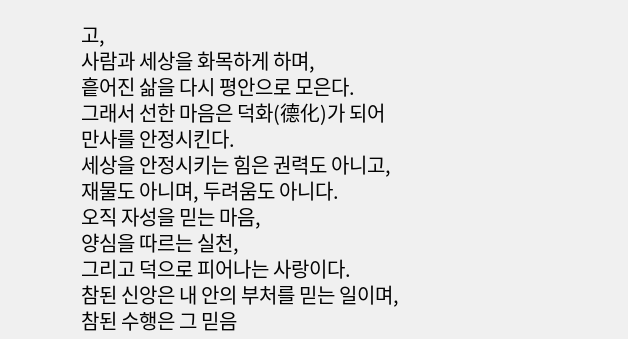고,
사람과 세상을 화목하게 하며,
흩어진 삶을 다시 평안으로 모은다.
그래서 선한 마음은 덕화(德化)가 되어
만사를 안정시킨다.
세상을 안정시키는 힘은 권력도 아니고,
재물도 아니며, 두려움도 아니다.
오직 자성을 믿는 마음,
양심을 따르는 실천,
그리고 덕으로 피어나는 사랑이다.
참된 신앙은 내 안의 부처를 믿는 일이며,
참된 수행은 그 믿음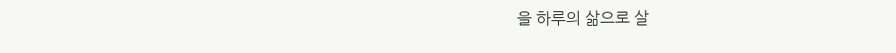을 하루의 삶으로 살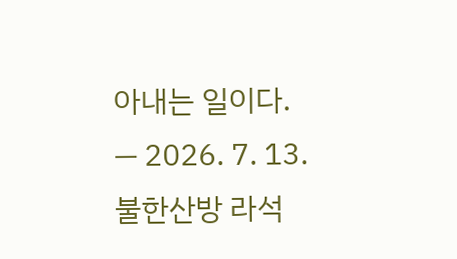아내는 일이다.
― 2026. 7. 13.
불한산방 라석